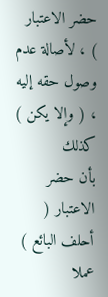حضر الاعتبار ) ، لأصالة عدم وصول حقه إليه ، ( وإلا يكن ) كذلك
بأن حضر الاعتبار ( أحلف البائع ) عملا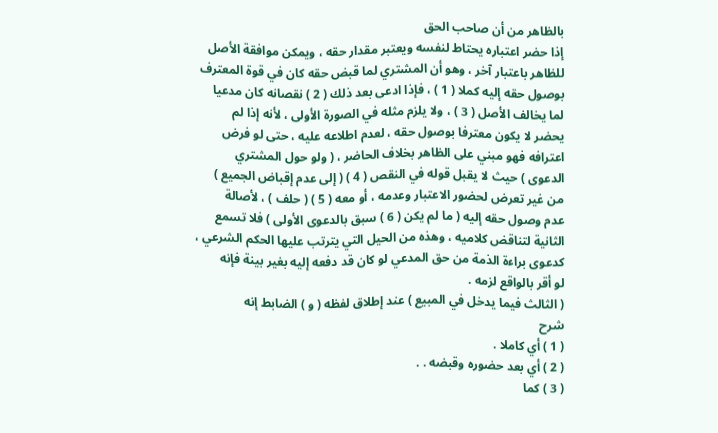بالظاهر من أن صاحب الحق
إذا حضر اعتباره يحتاط لنفسه ويعتبر مقدار حقه ، ويمكن موافقة الأصل
للظاهر باعتبار آخر ، وهو أن المشتري لما قبض حقه كان في قوة المعترف
بوصول حقه إليه كملا ( 1 ) ، فإذا ادعى بعد ذلك ( 2 ) نقصانه كان مدعيا
لما يخالف الأصل ( 3 ) ، ولا يلزم مثله في الصورة الأولى ، لأنه إذا لم
يحضر لا يكون معترفا بوصول حقه ، لعدم اطلاعه عليه ، حتى لو فرض
اعترافه فهو مبني على الظاهر بخلاف الحاضر ، ( ولو حول المشتري
الدعوى ) حيث لا يقبل قوله في النقص ( 4 ) ( إلى عدم إقباض الجميع )
من غير تعرض لحضور الاعتبار وعدمه ، أو معه ( 5 ) ( حلف ) ، لأصالة
عدم وصول حقه إليه ( ما لم يكن ( 6 ) سبق بالدعوى الأولى ) فلا تسمع
الثانية لتناقض كلاميه ، وهذه من الحيل التي يترتب عليها الحكم الشرعي ،
كدعوى براءة الذمة من حق المدعي لو كان قد دفعه إليه بغير بينة فإنه
لو أقر بالواقع لزمه .
( الثالث فيما يدخل في المبيع ) عند إطلاق لفظه ( و ) الضابط إنه
شرح
( 1 ) أي كاملا .
( 2 ) أي بعد حضوره وقبضه . .
( 3 ) كما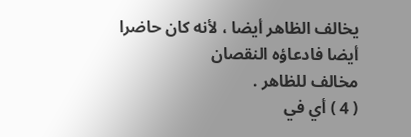يخالف الظاهر أيضا ، لأنه كان حاضرا أيضا فادعاؤه النقصان
مخالف للظاهر .
( 4 ) أي في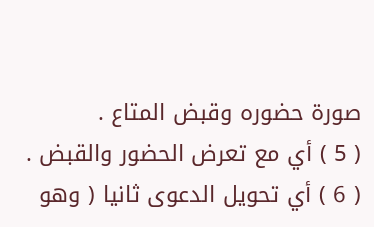صورة حضوره وقبض المتاع .
( 5 ) أي مع تعرض الحضور والقبض .
( 6 ) أي تحويل الدعوى ثانيا ( وهو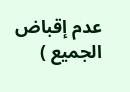عدم إقباض الجميع )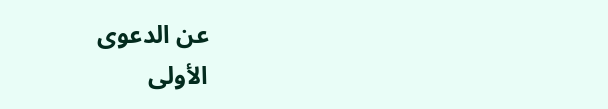عن الدعوى
الأولى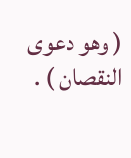( وهو دعوى النقصان ) .